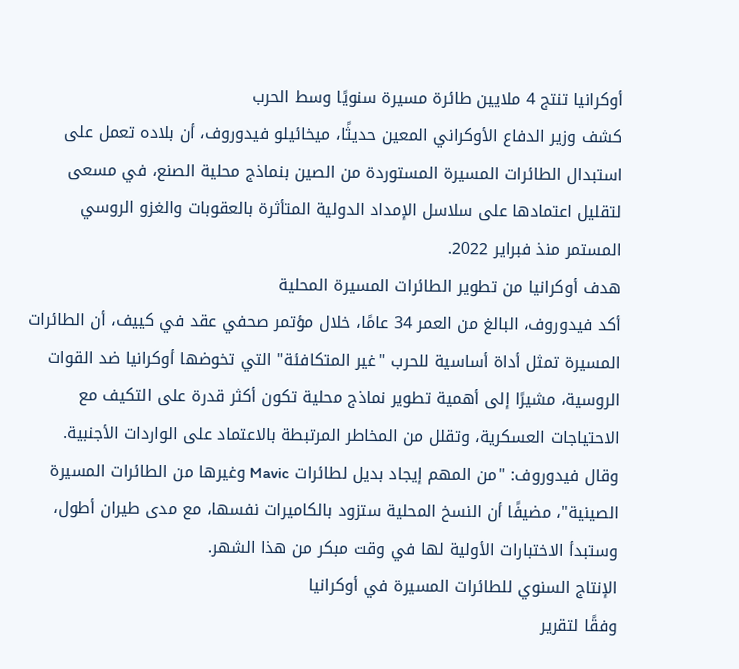أوكرانيا تنتج 4 ملايين طائرة مسيرة سنويًا وسط الحرب
كشف وزير الدفاع الأوكراني المعين حديثًا، ميخائيلو فيدوروف، أن بلاده تعمل على استبدال الطائرات المسيرة المستوردة من الصين بنماذج محلية الصنع، في مسعى لتقليل اعتمادها على سلاسل الإمداد الدولية المتأثرة بالعقوبات والغزو الروسي المستمر منذ فبراير 2022.
هدف أوكرانيا من تطوير الطائرات المسيرة المحلية
أكد فيدوروف، البالغ من العمر 34 عامًا، خلال مؤتمر صحفي عقد في كييف، أن الطائرات المسيرة تمثل أداة أساسية للحرب "غير المتكافئة" التي تخوضها أوكرانيا ضد القوات الروسية، مشيرًا إلى أهمية تطوير نماذج محلية تكون أكثر قدرة على التكيف مع الاحتياجات العسكرية، وتقلل من المخاطر المرتبطة بالاعتماد على الواردات الأجنبية.
وقال فيدوروف: "من المهم إيجاد بديل لطائرات Mavic وغيرها من الطائرات المسيرة الصينية"، مضيفًا أن النسخ المحلية ستزود بالكاميرات نفسها، مع مدى طيران أطول، وستبدأ الاختبارات الأولية لها في وقت مبكر من هذا الشهر.
الإنتاج السنوي للطائرات المسيرة في أوكرانيا
وفقًا لتقرير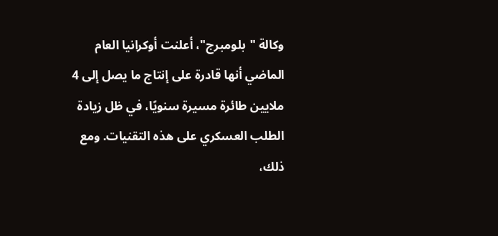وكالة "بلومبرج"، أعلنت أوكرانيا العام الماضي أنها قادرة على إنتاج ما يصل إلى 4 ملايين طائرة مسيرة سنويًا، في ظل زيادة الطلب العسكري على هذه التقنيات. ومع ذلك،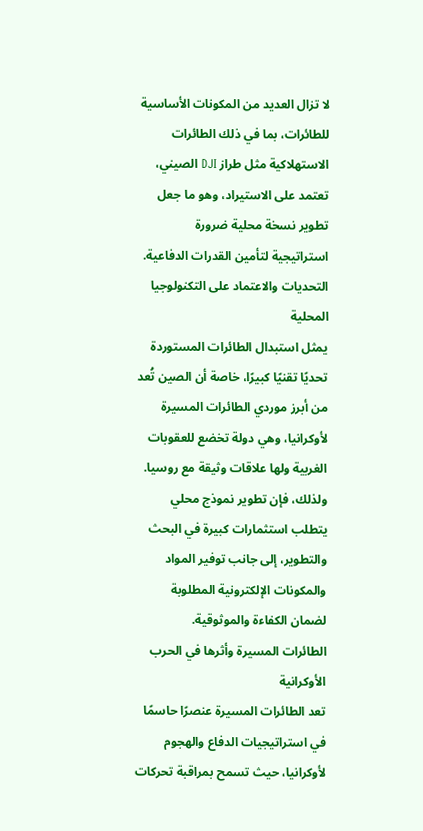لا تزال العديد من المكونات الأساسية للطائرات، بما في ذلك الطائرات الاستهلاكية مثل طراز DJI الصيني، تعتمد على الاستيراد، وهو ما جعل تطوير نسخة محلية ضرورة استراتيجية لتأمين القدرات الدفاعية.
التحديات والاعتماد على التكنولوجيا المحلية
يمثل استبدال الطائرات المستوردة تحديًا تقنيًا كبيرًا، خاصة أن الصين تُعد من أبرز موردي الطائرات المسيرة لأوكرانيا، وهي دولة تخضع للعقوبات الغربية ولها علاقات وثيقة مع روسيا.
ولذلك، فإن تطوير نموذج محلي يتطلب استثمارات كبيرة في البحث والتطوير، إلى جانب توفير المواد والمكونات الإلكترونية المطلوبة لضمان الكفاءة والموثوقية.
الطائرات المسيرة وأثرها في الحرب الأوكرانية
تعد الطائرات المسيرة عنصرًا حاسمًا في استراتيجيات الدفاع والهجوم لأوكرانيا، حيث تسمح بمراقبة تحركات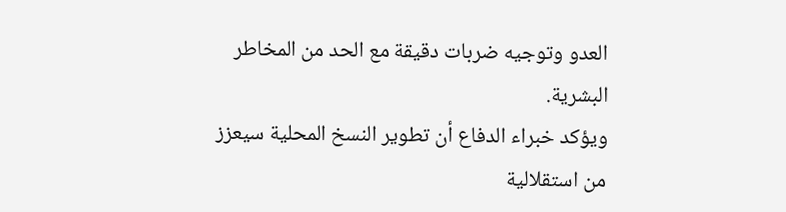العدو وتوجيه ضربات دقيقة مع الحد من المخاطر البشرية.
ويؤكد خبراء الدفاع أن تطوير النسخ المحلية سيعزز من استقلالية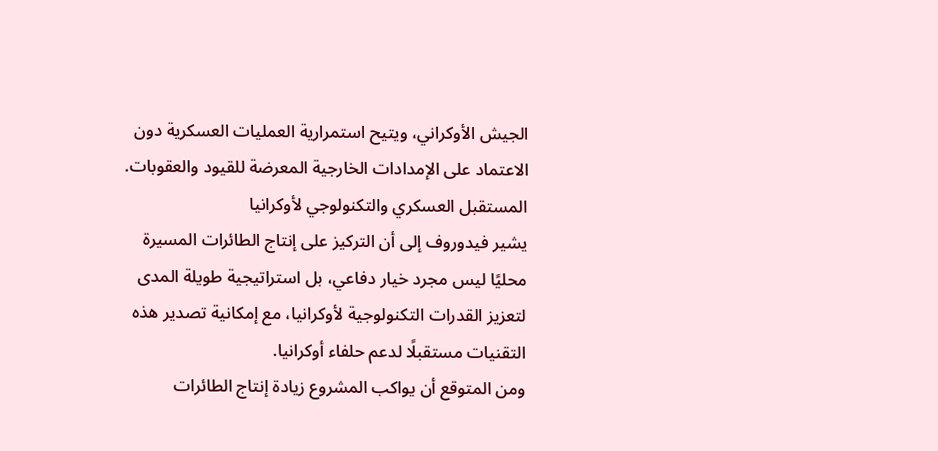الجيش الأوكراني، ويتيح استمرارية العمليات العسكرية دون الاعتماد على الإمدادات الخارجية المعرضة للقيود والعقوبات.
المستقبل العسكري والتكنولوجي لأوكرانيا
يشير فيدوروف إلى أن التركيز على إنتاج الطائرات المسيرة محليًا ليس مجرد خيار دفاعي، بل استراتيجية طويلة المدى لتعزيز القدرات التكنولوجية لأوكرانيا، مع إمكانية تصدير هذه التقنيات مستقبلًا لدعم حلفاء أوكرانيا.
ومن المتوقع أن يواكب المشروع زيادة إنتاج الطائرات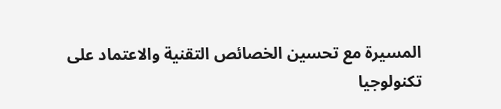المسيرة مع تحسين الخصائص التقنية والاعتماد على تكنولوجيا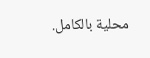محلية بالكامل.